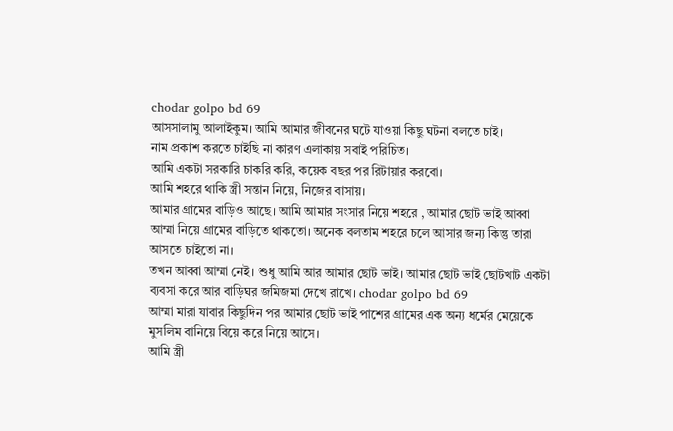chodar golpo bd 69
আসসালামু আলাইকুম। আমি আমার জীবনের ঘটে যাওয়া কিছু ঘটনা বলতে চাই।
নাম প্রকাশ করতে চাইছি না কারণ এলাকায় সবাই পরিচিত।
আমি একটা সরকারি চাকরি করি, কয়েক বছর পর রিটায়ার করবো।
আমি শহরে থাকি স্ত্রী সন্তান নিয়ে, নিজের বাসায়।
আমার গ্রামের বাড়িও আছে। আমি আমার সংসার নিয়ে শহরে , আমার ছোট ভাই আব্বা আম্মা নিয়ে গ্রামের বাড়িতে থাকতো। অনেক বলতাম শহরে চলে আসার জন্য কিন্তু তারা আসতে চাইতো না।
তখন আব্বা আম্মা নেই। শুধু আমি আর আমার ছোট ভাই। আমার ছোট ভাই ছোটখাট একটা ব্যবসা করে আর বাড়িঘর জমিজমা দেখে রাখে। chodar golpo bd 69
আম্মা মারা যাবার কিছুদিন পর আমার ছোট ভাই পাশের গ্রামের এক অন্য ধর্মের মেয়েকে মুসলিম বানিয়ে বিয়ে করে নিয়ে আসে।
আমি স্ত্রী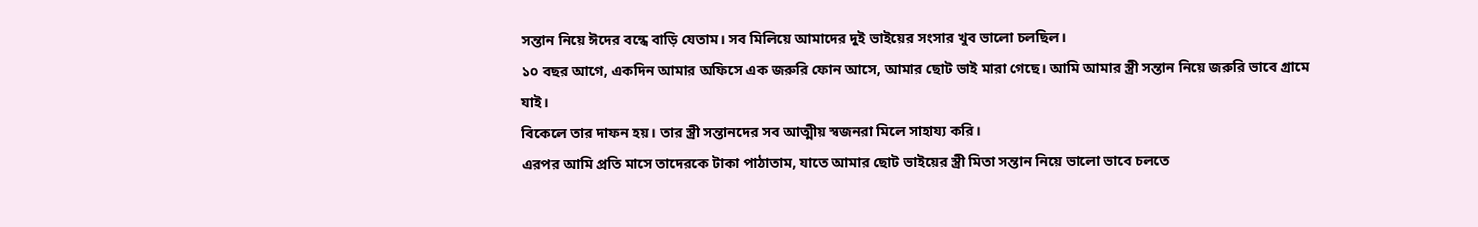সন্তান নিয়ে ঈদের বন্ধে বাড়ি যেতাম। সব মিলিয়ে আমাদের দুই ভাইয়ের সংসার খুব ভালো চলছিল।
১০ বছর আগে, একদিন আমার অফিসে এক জরুরি ফোন আসে, আমার ছোট ভাই মারা গেছে। আমি আমার স্ত্রী সন্তান নিয়ে জরুরি ভাবে গ্রামে যাই।
বিকেলে তার দাফন হয়। তার স্ত্রী সন্তানদের সব আত্মীয় স্বজনরা মিলে সাহায্য করি।
এরপর আমি প্রতি মাসে তাদেরকে টাকা পাঠাতাম, যাতে আমার ছোট ভাইয়ের স্ত্রী মিতা সন্তান নিয়ে ভালো ভাবে চলতে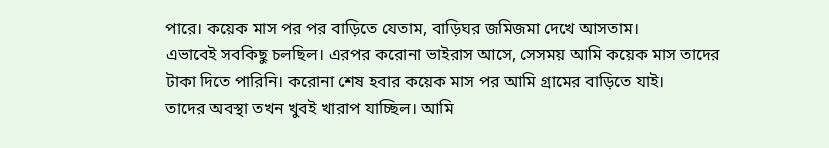পারে। কয়েক মাস পর পর বাড়িতে যেতাম, বাড়িঘর জমিজমা দেখে আসতাম।
এভাবেই সবকিছু চলছিল। এরপর করোনা ভাইরাস আসে, সেসময় আমি কয়েক মাস তাদের টাকা দিতে পারিনি। করোনা শেষ হবার কয়েক মাস পর আমি গ্রামের বাড়িতে যাই।
তাদের অবস্থা তখন খুবই খারাপ যাচ্ছিল। আমি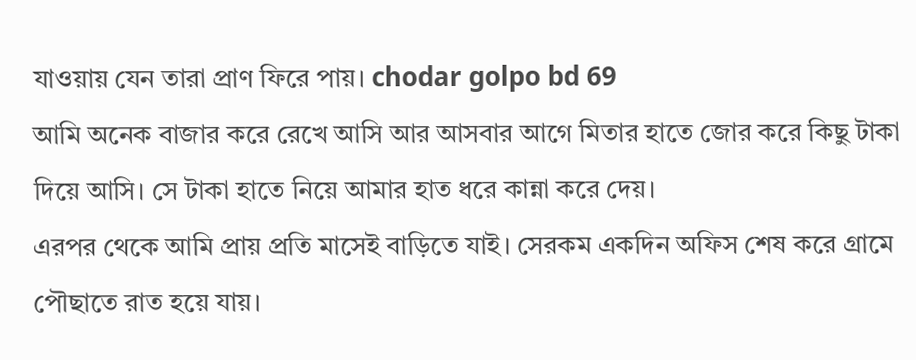যাওয়ায় যেন তারা প্রাণ ফিরে পায়। chodar golpo bd 69
আমি অনেক বাজার করে রেখে আসি আর আসবার আগে মিতার হাতে জোর করে কিছু টাকা দিয়ে আসি। সে টাকা হাতে নিয়ে আমার হাত ধরে কান্না করে দেয়।
এরপর থেকে আমি প্রায় প্রতি মাসেই বাড়িতে যাই। সেরকম একদিন অফিস শেষ করে গ্রামে পৌছাতে রাত হয়ে যায়।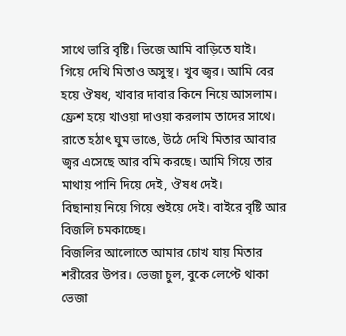সাথে ভারি বৃষ্টি। ভিজে আমি বাড়িতে যাই।
গিয়ে দেখি মিতাও অসুস্থ। খুব জ্বর। আমি বের হয়ে ঔষধ, খাবার দাবার কিনে নিয়ে আসলাম। ফ্রেশ হয়ে খাওয়া দাওয়া করলাম তাদের সাথে।
রাতে হঠাৎ ঘুম ভাঙে, উঠে দেখি মিতার আবার জ্বর এসেছে আর বমি করছে। আমি গিয়ে তার মাথায় পানি দিয়ে দেই, ঔষধ দেই।
বিছানায় নিয়ে গিয়ে শুইয়ে দেই। বাইরে বৃষ্টি আর বিজলি চমকাচ্ছে।
বিজলির আলোতে আমার চোখ যায় মিতার শরীরের উপর। ভেজা চুল, বুকে লেপ্টে থাকা ভেজা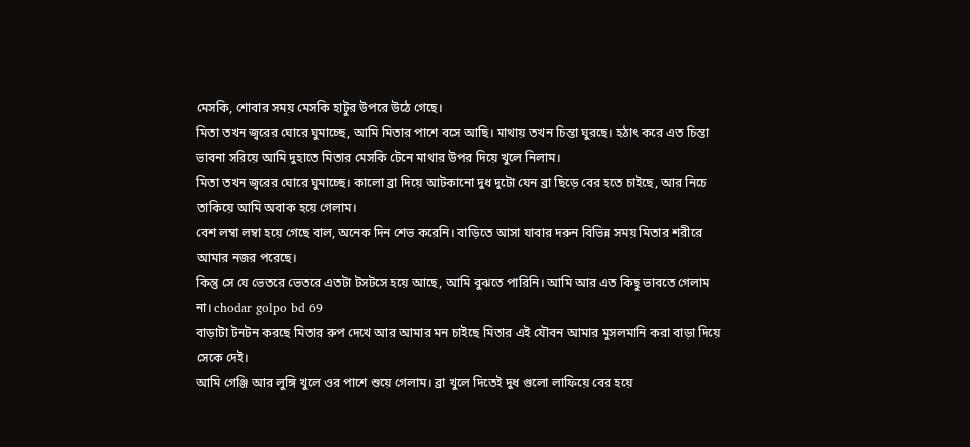মেসকি, শোবার সময় মেসকি হাটুর উপরে উঠে গেছে।
মিতা তখন জ্বরের ঘোরে ঘুমাচ্ছে, আমি মিতার পাশে বসে আছি। মাথায় তখন চিন্তা ঘুরছে। হঠাৎ করে এত চিন্তা ভাবনা সরিয়ে আমি দুহাতে মিতার মেসকি টেনে মাথার উপর দিয়ে খুলে নিলাম।
মিতা তখন জ্বরের ঘোরে ঘুমাচ্ছে। কালো ব্রা দিয়ে আটকানো দুধ দুটো যেন ব্রা ছিড়ে বের হতে চাইছে, আর নিচে তাকিয়ে আমি অবাক হয়ে গেলাম।
বেশ লম্বা লম্বা হয়ে গেছে বাল, অনেক দিন শেভ করেনি। বাড়িতে আসা যাবার দরুন বিভিন্ন সময় মিতার শরীরে আমার নজর পরেছে।
কিন্তু সে যে ভেতরে ভেতরে এতটা টসটসে হয়ে আছে, আমি বুঝতে পারিনি। আমি আর এত কিছু ভাবতে গেলাম না। chodar golpo bd 69
বাড়াটা টনটন করছে মিতার রুপ দেখে আর আমার মন চাইছে মিতার এই যৌবন আমার মুসলমানি করা বাড়া দিয়ে সেকে দেই।
আমি গেঞ্জি আর লুঙ্গি খুলে ওর পাশে শুয়ে গেলাম। ব্রা খুলে দিতেই দুধ গুলো লাফিয়ে বের হয়ে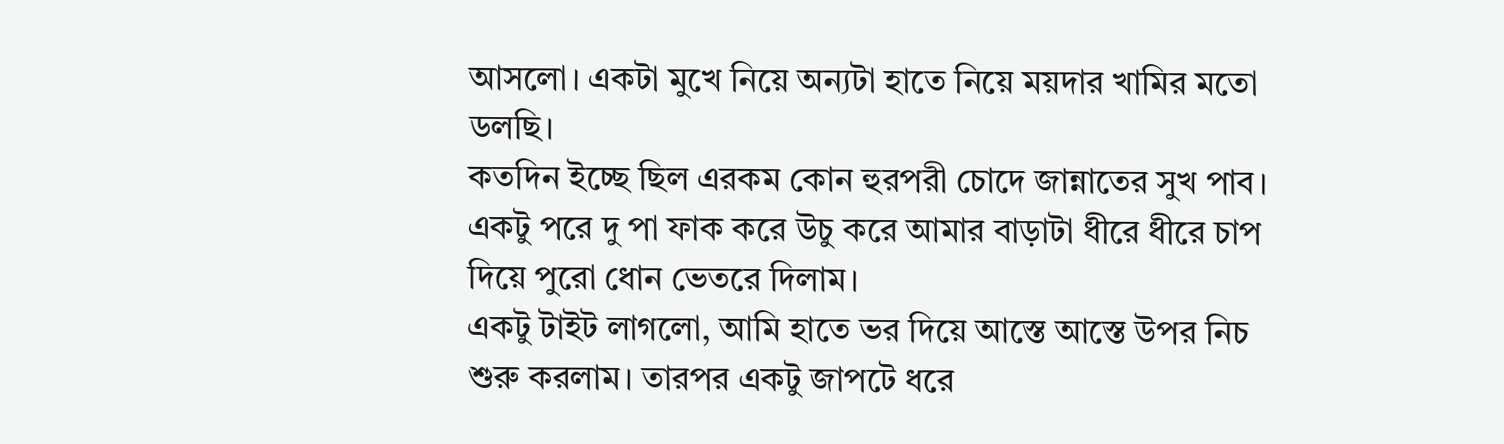আসলো। একটা মুখে নিয়ে অন্যটা হাতে নিয়ে ময়দার খামির মতো ডলছি।
কতদিন ইচ্ছে ছিল এরকম কোন হুরপরী চোদে জান্নাতের সুখ পাব। একটু পরে দু পা ফাক করে উচু করে আমার বাড়াটা ধীরে ধীরে চাপ দিয়ে পুরো ধোন ভেতরে দিলাম।
একটু টাইট লাগলো, আমি হাতে ভর দিয়ে আস্তে আস্তে উপর নিচ শুরু করলাম। তারপর একটু জাপটে ধরে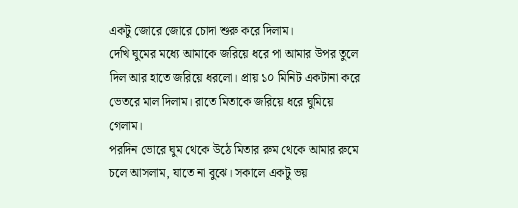একটু জোরে জোরে চোদা শুরু করে দিলাম।
দেখি ঘুমের মধ্যে আমাকে জরিয়ে ধরে পা আমার উপর তুলে দিল আর হাতে জরিয়ে ধরলো। প্রায় ১০ মিনিট একটানা করে ভেতরে মাল দিলাম। রাতে মিতাকে জরিয়ে ধরে ঘুমিয়ে গেলাম।
পরদিন ভোরে ঘুম থেকে উঠে মিতার রুম থেকে আমার রুমে চলে আসলাম, যাতে না বুঝে। সকালে একটু ভয়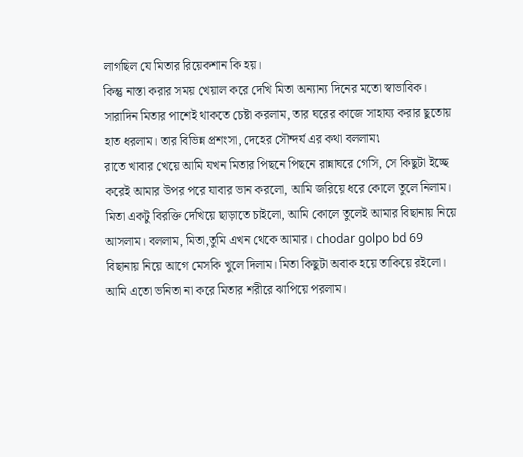লাগছিল যে মিতার রিয়েকশান কি হয়।
কিন্তু নাস্তা করার সময় খেয়াল করে দেখি মিতা অন্যান্য দিনের মতো স্বাভাবিক।
সারাদিন মিতার পাশেই থাকতে চেষ্টা করলাম, তার ঘরের কাজে সাহায্য করার ছুতোয় হাত ধরলাম। তার বিভিন্ন প্রশংসা, দেহের সৌন্দর্য এর কথা বললাম৷
রাতে খাবার খেয়ে আমি যখন মিতার পিছনে পিছনে রান্নাঘরে গেসি, সে কিছুটা ইচ্ছে করেই আমার উপর পরে যাবার ভান করলো, আমি জরিয়ে ধরে কোলে তুলে নিলাম।
মিতা একটু বিরক্তি দেখিয়ে ছাড়াতে চাইলো, আমি কোলে তুলেই আমার বিছানায় নিয়ে আসলাম। বললাম, মিতা,তুমি এখন থেকে আমার। chodar golpo bd 69
বিছানায় নিয়ে আগে মেসকি খুলে দিলাম। মিতা কিছুটা অবাক হয়ে তাকিয়ে রইলো। আমি এতো ভনিতা না করে মিতার শরীরে ঝাপিয়ে পরলাম।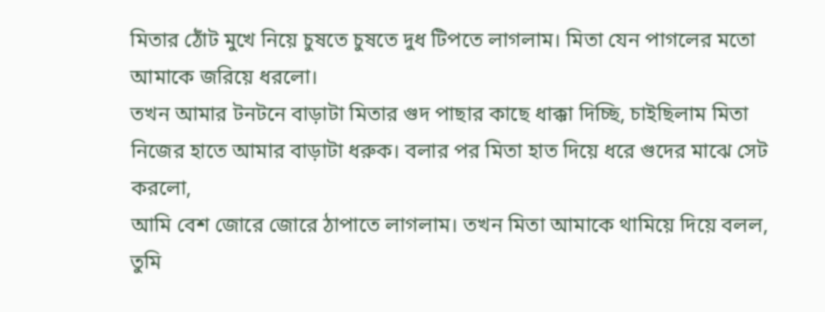মিতার ঠোঁট মুখে নিয়ে চুষতে চুষতে দুধ টিপতে লাগলাম। মিতা যেন পাগলের মতো আমাকে জরিয়ে ধরলো।
তখন আমার টনটনে বাড়াটা মিতার গুদ পাছার কাছে ধাক্কা দিচ্ছি, চাইছিলাম মিতা নিজের হাতে আমার বাড়াটা ধরুক। বলার পর মিতা হাত দিয়ে ধরে গুদের মাঝে সেট করলো,
আমি বেশ জোরে জোরে ঠাপাতে লাগলাম। তখন মিতা আমাকে থামিয়ে দিয়ে বলল, তুমি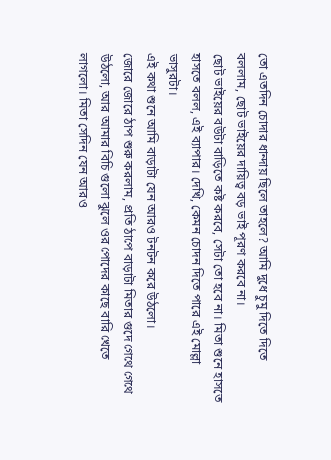তো এতদিন চোদার ধান্দায় ছিলে তাহলে? আমি দুধে চুমু দিতে দিতে বললাম, ছোট ভাইয়ের দায়িত্ব বড় ভাই পূরণ করবে না।
ছোট ভাইয়ের বউটা বাড়িতে কষ্ট করবে, সেটা তো হবে না। মিতা শুনে হাসতে হাসতে বলল, এই ব্যাপার। দেখি, কেমন চোদন দিতে পারে এই মোল্লা ভাসুরটা।
এই কথা শুনে আমি বাড়াটা যেন আরও টনটন করে উঠলো।
জোরে জোরে ঠাপ শুরু করলাম, প্রতি ঠাপে বাড়াটা মিতার গুদে গেথে গেথে উঠলো, আর আমার বিচি গুলো ঝুলে ওর পোদের কাছে বারি খেতে লাগলো। মিতা সেদিন যেন আরও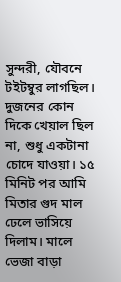সুন্দরী, যৌবনে টইটম্বুর লাগছিল।
দুজনের কোন দিকে খেয়াল ছিল না, শুধু একটানা চোদে যাওয়া। ১৫ মিনিট পর আমি মিতার গুদ মাল ঢেলে ভাসিয়ে দিলাম। মালে ভেজা বাড়া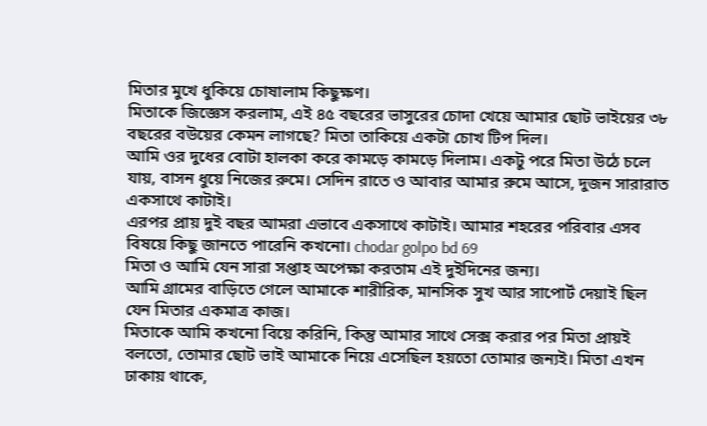মিতার মুখে ধুকিয়ে চোষালাম কিছুক্ষণ।
মিতাকে জিজ্ঞেস করলাম, এই ৪৫ বছরের ভাসুরের চোদা খেয়ে আমার ছোট ভাইয়ের ৩৮ বছরের বউয়ের কেমন লাগছে? মিতা তাকিয়ে একটা চোখ টিপ দিল।
আমি ওর দুধের বোটা হালকা করে কামড়ে কামড়ে দিলাম। একটু পরে মিতা উঠে চলে যায়, বাসন ধুয়ে নিজের রুমে। সেদিন রাতে ও আবার আমার রুমে আসে, দুজন সারারাত একসাথে কাটাই।
এরপর প্রায় দুই বছর আমরা এভাবে একসাথে কাটাই। আমার শহরের পরিবার এসব বিষয়ে কিছু জানতে পারেনি কখনো। chodar golpo bd 69
মিতা ও আমি যেন সারা সপ্তাহ অপেক্ষা করতাম এই দুইদিনের জন্য।
আমি গ্রামের বাড়িতে গেলে আমাকে শারীরিক, মানসিক সুখ আর সাপোর্ট দেয়াই ছিল যেন মিতার একমাত্র কাজ।
মিতাকে আমি কখনো বিয়ে করিনি, কিন্তু আমার সাথে সেক্স করার পর মিতা প্রায়ই বলতো, তোমার ছোট ভাই আমাকে নিয়ে এসেছিল হয়তো তোমার জন্যই। মিতা এখন ঢাকায় থাকে,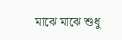মাঝে মাঝে শুধু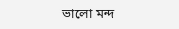ভালো মন্দ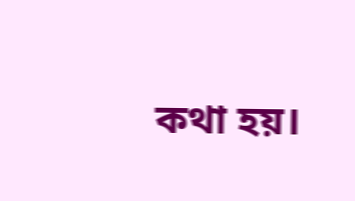কথা হয়।